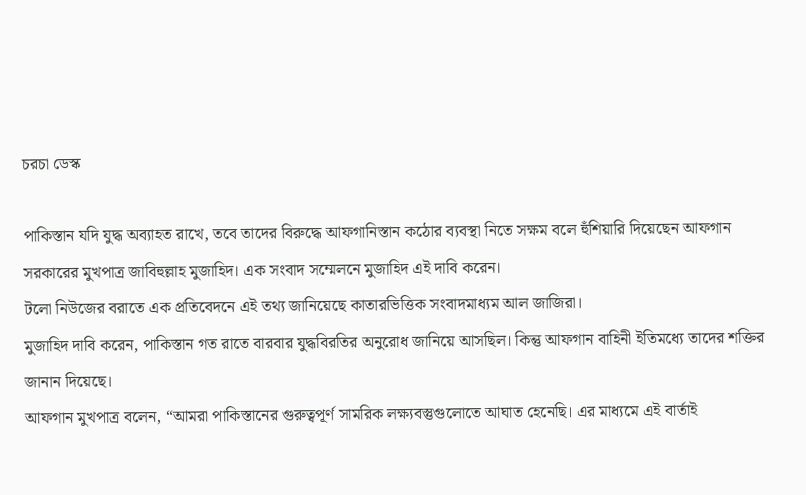চরচা ডেস্ক

পাকিস্তান যদি যুদ্ধ অব্যাহত রাখে, তবে তাদের বিরুদ্ধে আফগানিস্তান কঠোর ব্যবস্থা নিতে সক্ষম বলে হুঁশিয়ারি দিয়েছেন আফগান সরকারের মুখপাত্র জাবিহুল্লাহ মুজাহিদ। এক সংবাদ সম্মেলনে মুজাহিদ এই দাবি করেন।
টলো নিউজের বরাতে এক প্রতিবেদনে এই তথ্য জানিয়েছে কাতারভিত্তিক সংবাদমাধ্যম আল জাজিরা।
মুজাহিদ দাবি করেন, পাকিস্তান গত রাতে বারবার যুদ্ধবিরতির অনুরোধ জানিয়ে আসছিল। কিন্তু আফগান বাহিনী ইতিমধ্যে তাদের শক্তির জানান দিয়েছে।
আফগান মুখপাত্র বলেন, “আমরা পাকিস্তানের গুরুত্বপূর্ণ সামরিক লক্ষ্যবস্তুগুলোতে আঘাত হেনেছি। এর মাধ্যমে এই বার্তাই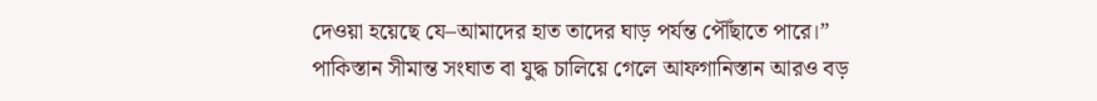দেওয়া হয়েছে যে–আমাদের হাত তাদের ঘাড় পর্যন্ত পৌঁছাতে পারে।”
পাকিস্তান সীমান্ত সংঘাত বা যুদ্ধ চালিয়ে গেলে আফগানিস্তান আরও বড়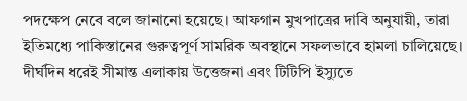পদক্ষেপ নেবে বলে জানানো হয়েছে। আফগান মুখপাত্রের দাবি অনুযায়ী, তারা ইতিমধ্যে পাকিস্তানের গুরুত্বপূর্ণ সামরিক অবস্থানে সফলভাবে হামলা চালিয়েছে।
দীর্ঘদিন ধরেই সীমান্ত এলাকায় উত্তেজনা এবং টিটিপি ইস্যুতে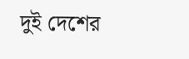দুই দেশের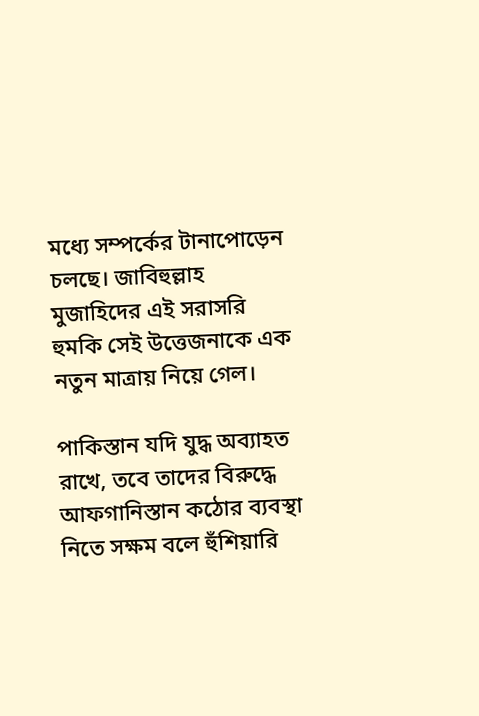মধ্যে সম্পর্কের টানাপোড়েন চলছে। জাবিহুল্লাহ মুজাহিদের এই সরাসরি হুমকি সেই উত্তেজনাকে এক নতুন মাত্রায় নিয়ে গেল।

পাকিস্তান যদি যুদ্ধ অব্যাহত রাখে, তবে তাদের বিরুদ্ধে আফগানিস্তান কঠোর ব্যবস্থা নিতে সক্ষম বলে হুঁশিয়ারি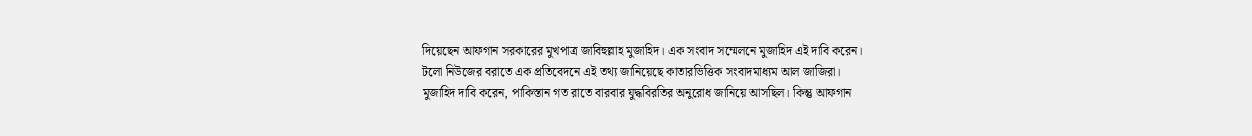দিয়েছেন আফগান সরকারের মুখপাত্র জাবিহুল্লাহ মুজাহিদ। এক সংবাদ সম্মেলনে মুজাহিদ এই দাবি করেন।
টলো নিউজের বরাতে এক প্রতিবেদনে এই তথ্য জানিয়েছে কাতারভিত্তিক সংবাদমাধ্যম আল জাজিরা।
মুজাহিদ দাবি করেন, পাকিস্তান গত রাতে বারবার যুদ্ধবিরতির অনুরোধ জানিয়ে আসছিল। কিন্তু আফগান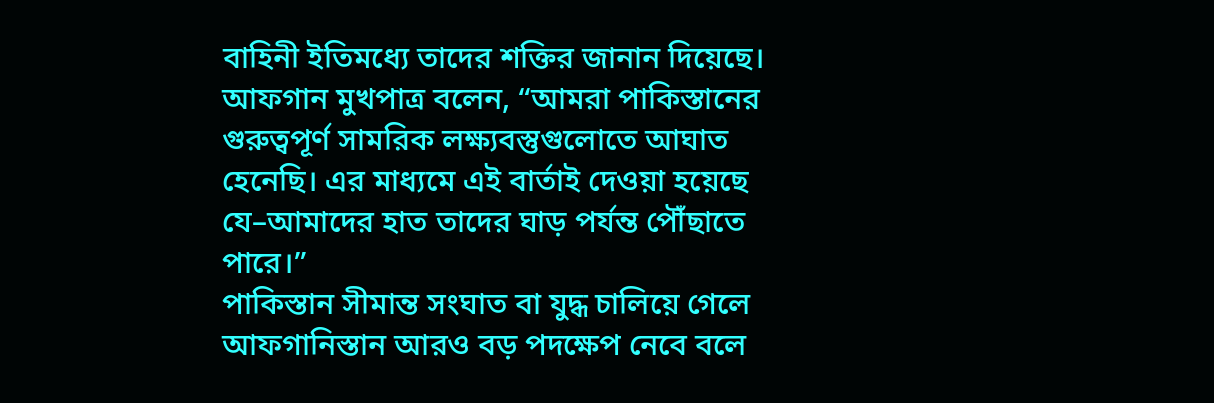বাহিনী ইতিমধ্যে তাদের শক্তির জানান দিয়েছে।
আফগান মুখপাত্র বলেন, “আমরা পাকিস্তানের গুরুত্বপূর্ণ সামরিক লক্ষ্যবস্তুগুলোতে আঘাত হেনেছি। এর মাধ্যমে এই বার্তাই দেওয়া হয়েছে যে–আমাদের হাত তাদের ঘাড় পর্যন্ত পৌঁছাতে পারে।”
পাকিস্তান সীমান্ত সংঘাত বা যুদ্ধ চালিয়ে গেলে আফগানিস্তান আরও বড় পদক্ষেপ নেবে বলে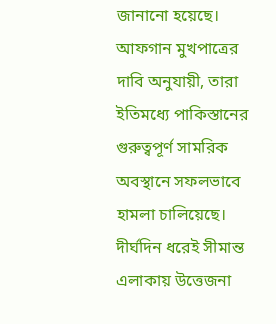জানানো হয়েছে। আফগান মুখপাত্রের দাবি অনুযায়ী, তারা ইতিমধ্যে পাকিস্তানের গুরুত্বপূর্ণ সামরিক অবস্থানে সফলভাবে হামলা চালিয়েছে।
দীর্ঘদিন ধরেই সীমান্ত এলাকায় উত্তেজনা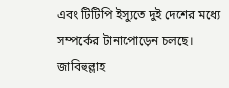এবং টিটিপি ইস্যুতে দুই দেশের মধ্যে সম্পর্কের টানাপোড়েন চলছে। জাবিহুল্লাহ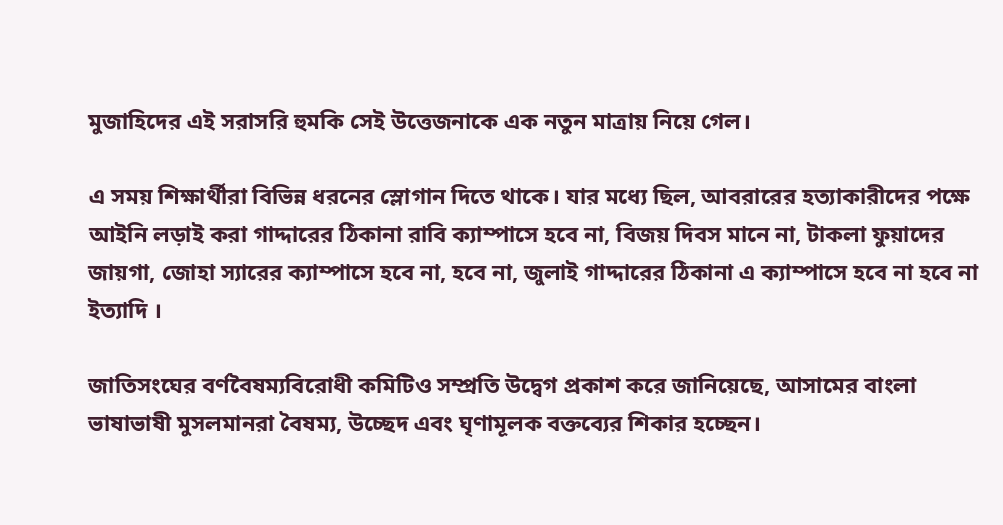মুজাহিদের এই সরাসরি হুমকি সেই উত্তেজনাকে এক নতুন মাত্রায় নিয়ে গেল।

এ সময় শিক্ষার্থীরা বিভিন্ন ধরনের স্লোগান দিতে থাকে। যার মধ্যে ছিল, আবরারের হত্যাকারীদের পক্ষে আইনি লড়াই করা গাদ্দারের ঠিকানা রাবি ক্যাম্পাসে হবে না, বিজয় দিবস মানে না, টাকলা ফুয়াদের জায়গা, জোহা স্যারের ক্যাম্পাসে হবে না, হবে না, জুলাই গাদ্দারের ঠিকানা এ ক্যাম্পাসে হবে না হবে না ইত্যাদি ।

জাতিসংঘের বর্ণবৈষম্যবিরোধী কমিটিও সম্প্রতি উদ্বেগ প্রকাশ করে জানিয়েছে, আসামের বাংলা ভাষাভাষী মুসলমানরা বৈষম্য, উচ্ছেদ এবং ঘৃণামূলক বক্তব্যের শিকার হচ্ছেন।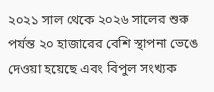২০২১ সাল থেকে ২০২৬ সালের শুরু পর্যন্ত ২০ হাজারের বেশি স্থাপনা ভেঙে দেওয়া হয়েছে এবং বিপুল সংখ্যক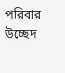পরিবার উচ্ছেদ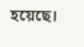হয়েছে।